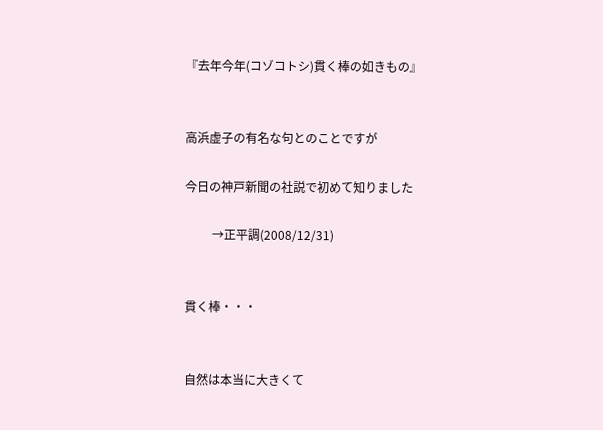『去年今年(コゾコトシ)貫く棒の如きもの』


高浜虚子の有名な句とのことですが

今日の神戸新聞の社説で初めて知りました

         →正平調(2008/12/31)


貫く棒・・・


自然は本当に大きくて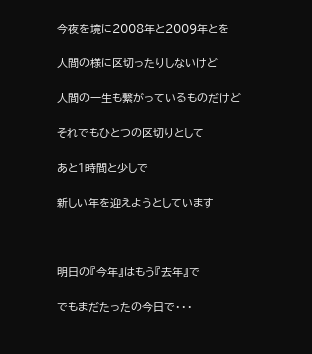今夜を境に2008年と2009年とを

人間の様に区切ったりしないけど

人間の一生も繋がっているものだけど

それでもひとつの区切りとして

あと1時間と少しで

新しい年を迎えようとしています



明日の『今年』はもう『去年』で

でもまだたったの今日で・・・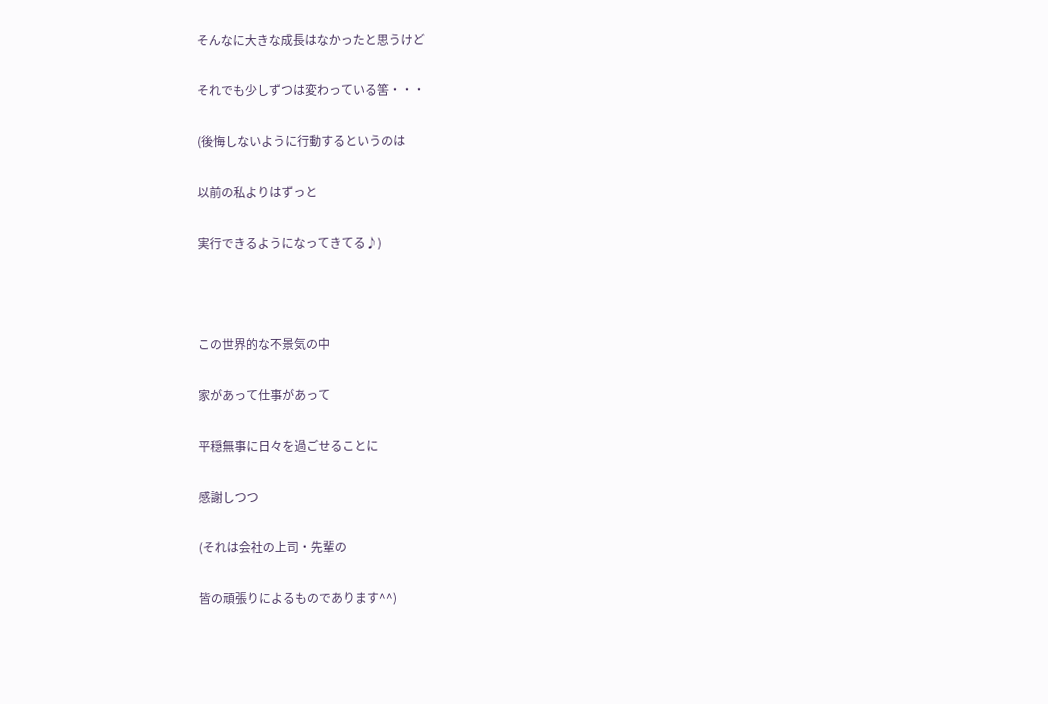そんなに大きな成長はなかったと思うけど

それでも少しずつは変わっている筈・・・

(後悔しないように行動するというのは

以前の私よりはずっと

実行できるようになってきてる♪)



この世界的な不景気の中

家があって仕事があって

平穏無事に日々を過ごせることに

感謝しつつ

(それは会社の上司・先輩の

皆の頑張りによるものであります^^)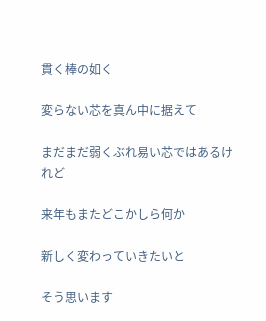貫く棒の如く

変らない芯を真ん中に据えて

まだまだ弱くぶれ易い芯ではあるけれど

来年もまたどこかしら何か

新しく変わっていきたいと

そう思います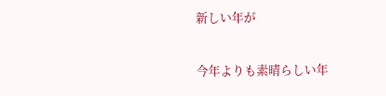新しい年が

今年よりも素晴らしい年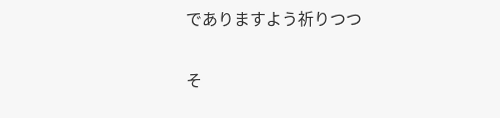でありますよう祈りつつ

そ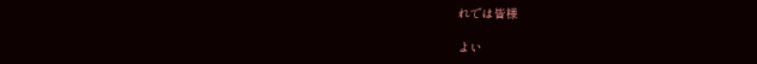れでは皆様

よい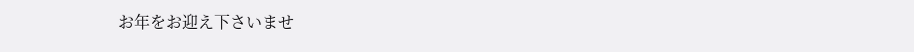お年をお迎え下さいませ